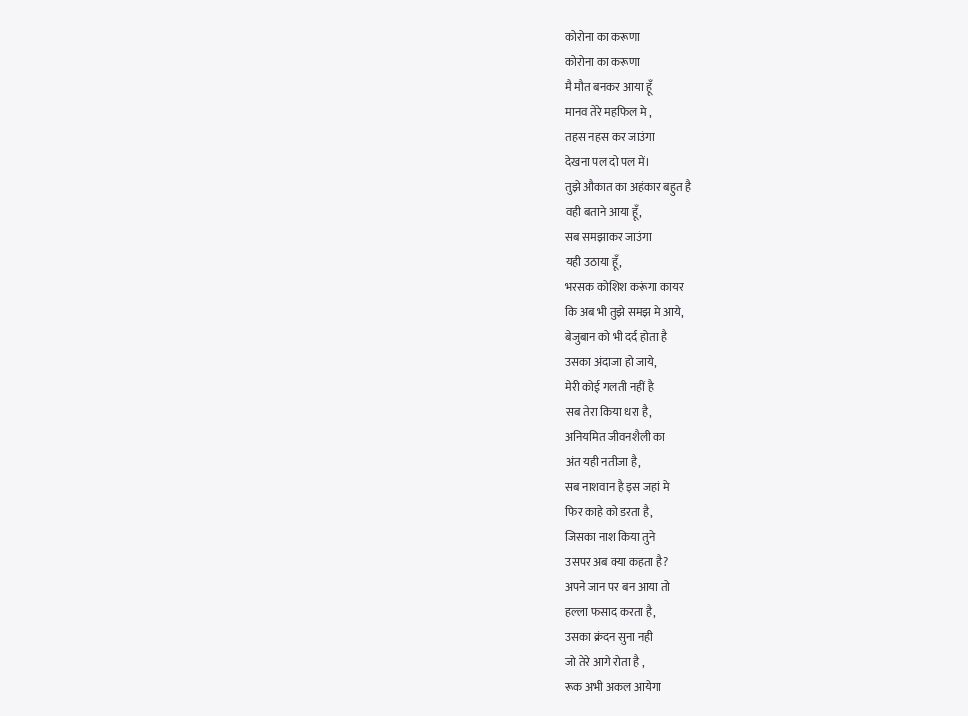कोरोना का करूणा
कोरोना का करूणा
मै मौत बनकर आया हूँ
मानव तेरे महफिल मे ,
तहस नहस कर जाउंगा
देखना पल दो पल में।
तुझे औकात का अहंकार बहुत है
वही बताने आया हूँ,
सब समझाकर जाउंगा
यही उठाया हूँ,
भरसक कोशिश करूंगा कायर
कि अब भी तुझे समझ मे आये,
बेजुबान को भी दर्द होता है
उसका अंदाजा हो जाये,
मेरी कोई गलती नहीं है
सब तेरा किया धरा है,
अनियमित जीवनशैली का
अंत यही नतीजा है,
सब नाशवान है इस जहां मे
फिर काहे को डरता है,
जिसका नाश किया तुने
उसपर अब क्या कहता है?
अपने जान पर बन आया तो
हल्ला फसाद करता है,
उसका क्रंदन सुना नही
जो तेरे आगे रोता है ,
रूक अभी अकल आयेगा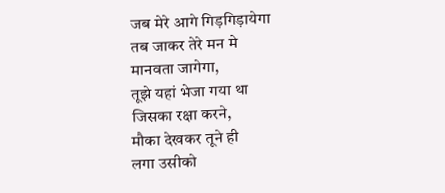जब मेरे आगे गिड़गिड़ायेगा
तब जाकर तेरे मन मे
मानवता जागेगा,
तूझे यहां भेजा गया था
जिसका रक्षा करने,
मौका देखकर तूने ही
लगा उसीको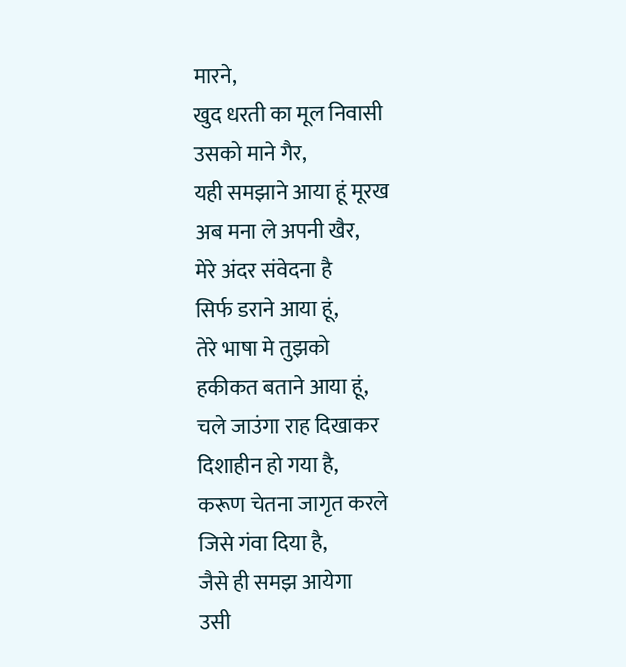मारने,
खुद धरती का मूल निवासी
उसको माने गैर,
यही समझाने आया हूं मूरख
अब मना ले अपनी खैर,
मेरे अंदर संवेदना है
सिर्फ डराने आया हूं,
तेरे भाषा मे तुझको
हकीकत बताने आया हूं,
चले जाउंगा राह दिखाकर
दिशाहीन हो गया है,
करूण चेतना जागृत करले
जिसे गंवा दिया है,
जैसे ही समझ आयेगा
उसी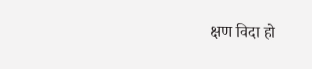क्षण विदा हो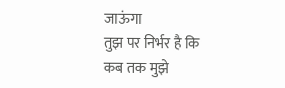जाऊंगा
तुझ पर निर्भर है कि
कब तक मुझे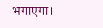भगाएगा।